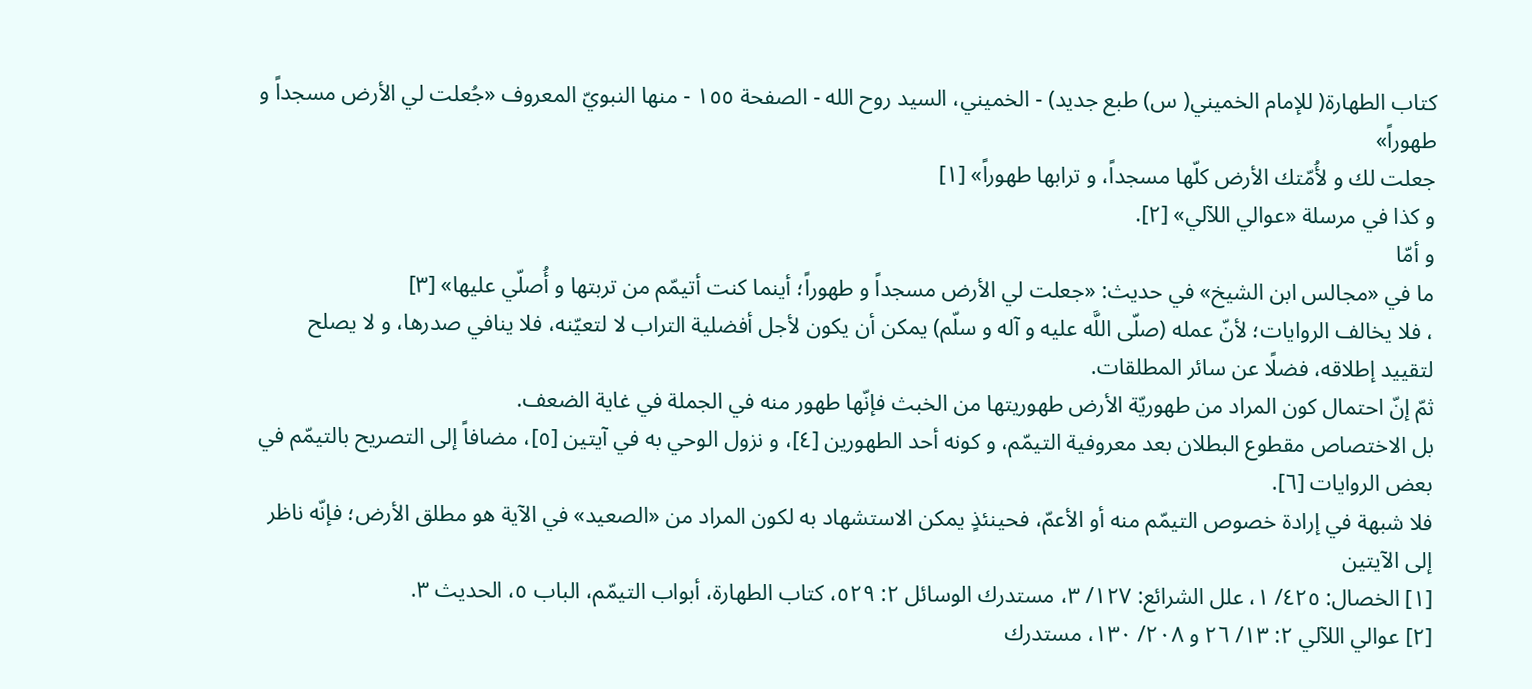كتاب الطهارة( للإمام الخميني( س) طبع جديد) - الخميني، السيد روح الله - الصفحة ١٥٥ - منها النبويّ المعروف «جُعلت لي الأرض مسجداً و طهوراً»
جعلت لك و لأُمّتك الأرض كلّها مسجداً، و ترابها طهوراً» [١]
و كذا في مرسلة «عوالي اللآلي» [٢].
و أمّا
ما في «مجالس ابن الشيخ» في حديث: «جعلت لي الأرض مسجداً و طهوراً؛ أينما كنت أتيمّم من تربتها و أُصلّي عليها» [٣]
، فلا يخالف الروايات؛ لأنّ عمله (صلّى اللَّه عليه و آله و سلّم) يمكن أن يكون لأجل أفضلية التراب لا لتعيّنه، فلا ينافي صدرها، و لا يصلح لتقييد إطلاقه، فضلًا عن سائر المطلقات.
ثمّ إنّ احتمال كون المراد من طهوريّة الأرض طهوريتها من الخبث فإنّها طهور منه في الجملة في غاية الضعف.
بل الاختصاص مقطوع البطلان بعد معروفية التيمّم، و كونه أحد الطهورين [٤]، و نزول الوحي به في آيتين [٥]، مضافاً إلى التصريح بالتيمّم في بعض الروايات [٦].
فلا شبهة في إرادة خصوص التيمّم منه أو الأعمّ، فحينئذٍ يمكن الاستشهاد به لكون المراد من «الصعيد» في الآية هو مطلق الأرض؛ فإنّه ناظر إلى الآيتين
[١] الخصال: ٤٢٥/ ١، علل الشرائع: ١٢٧/ ٣، مستدرك الوسائل ٢: ٥٢٩، كتاب الطهارة، أبواب التيمّم، الباب ٥، الحديث ٣.
[٢] عوالي اللآلي ٢: ١٣/ ٢٦ و ٢٠٨/ ١٣٠، مستدرك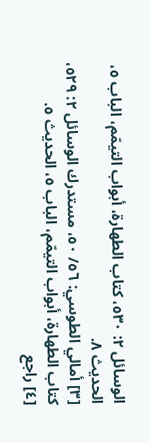الوسائل ٢: ٥٣٠، كتاب الطهارة، أبواب التيمّم، الباب ٥، الحديث ٨.
[٣] أمالي الطوسي: ٥٦/ ٥٠، مستدرك الوسائل ٢: ٥٢٩، كتاب الطهارة، أبواب التيمّم، الباب ٥، الحديث ٥.
[٤] راجع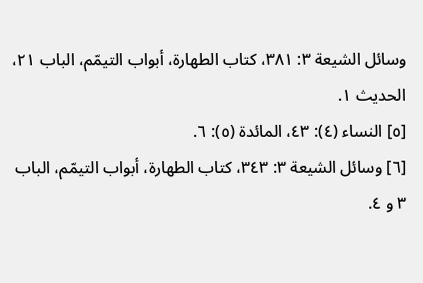وسائل الشيعة ٣: ٣٨١، كتاب الطهارة، أبواب التيمّم، الباب ٢١، الحديث ١.
[٥] النساء (٤): ٤٣، المائدة (٥): ٦.
[٦] وسائل الشيعة ٣: ٣٤٣، كتاب الطهارة، أبواب التيمّم، الباب ٣ و ٤.